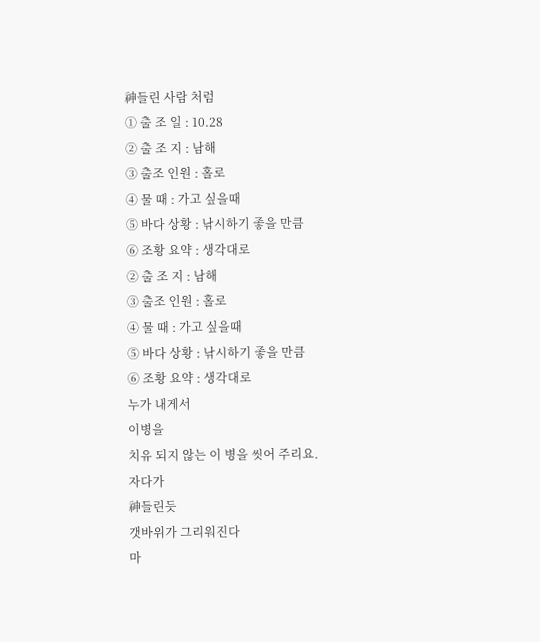神들린 사람 처럼
① 출 조 일 : 10.28
② 출 조 지 : 남해
③ 출조 인원 : 홀로
④ 물 때 : 가고 싶을때
⑤ 바다 상황 : 낚시하기 좋을 만큼
⑥ 조황 요약 : 생각대로
② 출 조 지 : 남해
③ 출조 인원 : 홀로
④ 물 때 : 가고 싶을때
⑤ 바다 상황 : 낚시하기 좋을 만큼
⑥ 조황 요약 : 생각대로
누가 내게서
이병을
치유 되지 않는 이 병을 씻어 주리요.
자다가
神들린듯
갯바위가 그리워진다
마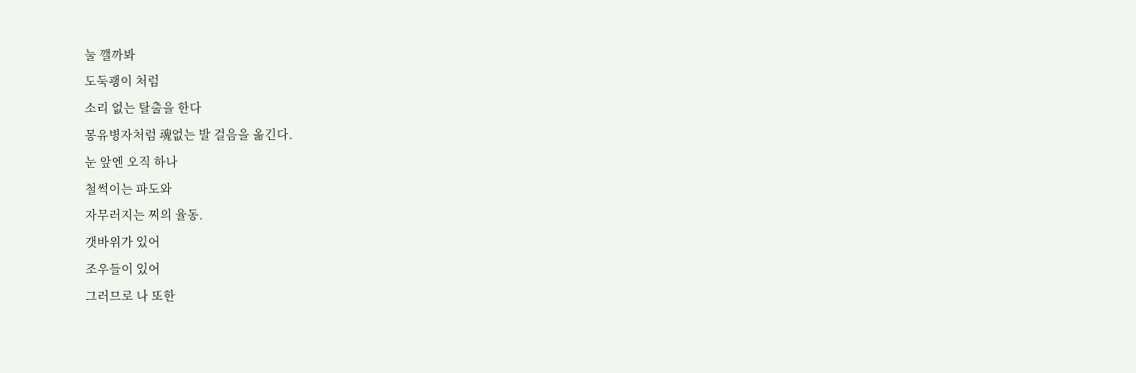눌 깰까봐
도둑괭이 처럼
소리 없는 탈출을 한다
몽유병자처럼 魂없는 발 걸음을 옮긴다.
눈 앞엔 오직 하나
철썩이는 파도와
자무러지는 찌의 율동.
갯바위가 있어
조우들이 있어
그러므로 나 또한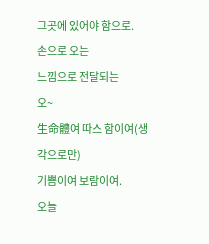그곳에 있어야 함으로.
손으로 오는
느낌으로 전달되는
오~
生命體여 따스 함이여(생각으로만)
기쁨이여 보람이여.
오늘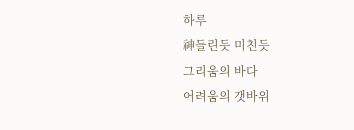하루
神들린듯 미친듯
그리움의 바다
어려움의 갯바위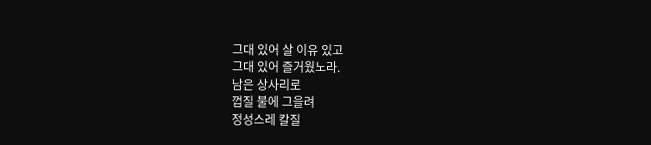그대 있어 살 이유 있고
그대 있어 즐거웠노라.
남은 상사리로
껍질 불에 그을려
정성스레 칼질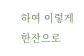하여 이렇게
한잔으로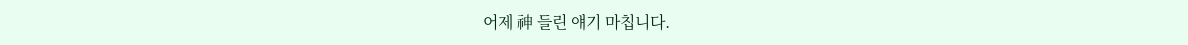어제 神 들린 얘기 마칩니다.